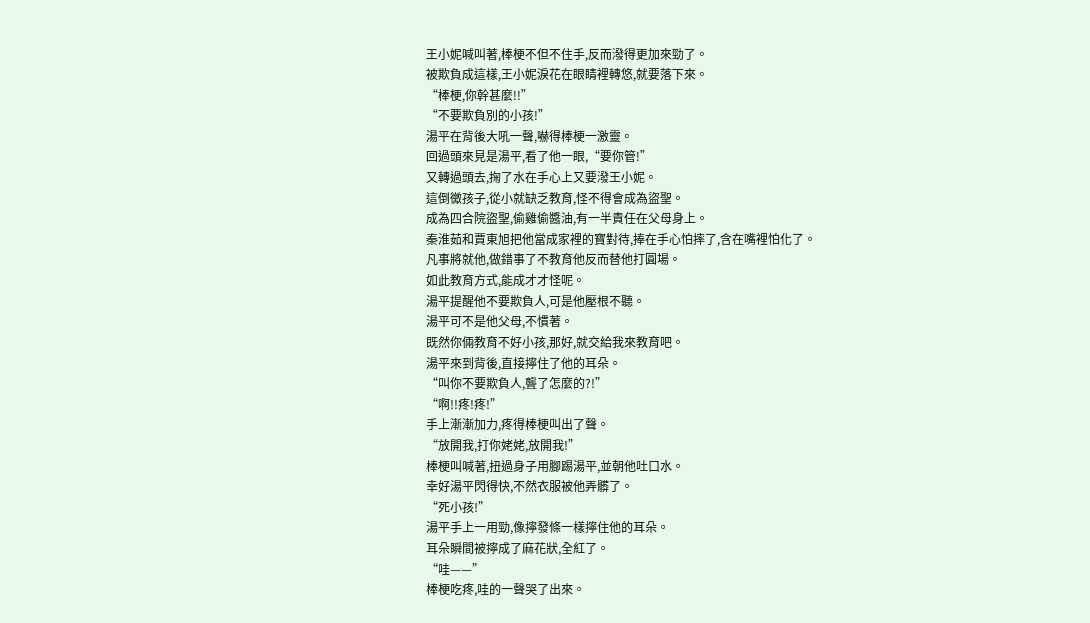王小妮喊叫著,棒梗不但不住手,反而潑得更加來勁了。
被欺負成這樣,王小妮淚花在眼睛裡轉悠,就要落下來。
“棒梗,你幹甚麼!!”
“不要欺負別的小孩!”
湯平在背後大吼一聲,嚇得棒梗一激靈。
回過頭來見是湯平,看了他一眼,“要你管!”
又轉過頭去,掬了水在手心上又要潑王小妮。
這倒黴孩子,從小就缺乏教育,怪不得會成為盜聖。
成為四合院盜聖,偷雞偷醬油,有一半責任在父母身上。
秦淮茹和賈東旭把他當成家裡的寶對待,捧在手心怕摔了,含在嘴裡怕化了。
凡事將就他,做錯事了不教育他反而替他打圓場。
如此教育方式,能成才才怪呢。
湯平提醒他不要欺負人,可是他壓根不聽。
湯平可不是他父母,不慣著。
既然你倆教育不好小孩,那好,就交給我來教育吧。
湯平來到背後,直接擰住了他的耳朵。
“叫你不要欺負人,聾了怎麼的?!”
“啊!!疼!疼!”
手上漸漸加力,疼得棒梗叫出了聲。
“放開我,打你姥姥,放開我!”
棒梗叫喊著,扭過身子用腳踢湯平,並朝他吐口水。
幸好湯平閃得快,不然衣服被他弄髒了。
“死小孩!”
湯平手上一用勁,像擰發條一樣擰住他的耳朵。
耳朵瞬間被擰成了麻花狀,全紅了。
“哇——”
棒梗吃疼,哇的一聲哭了出來。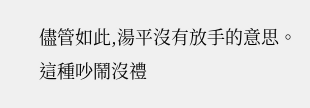儘管如此,湯平沒有放手的意思。
這種吵鬧沒禮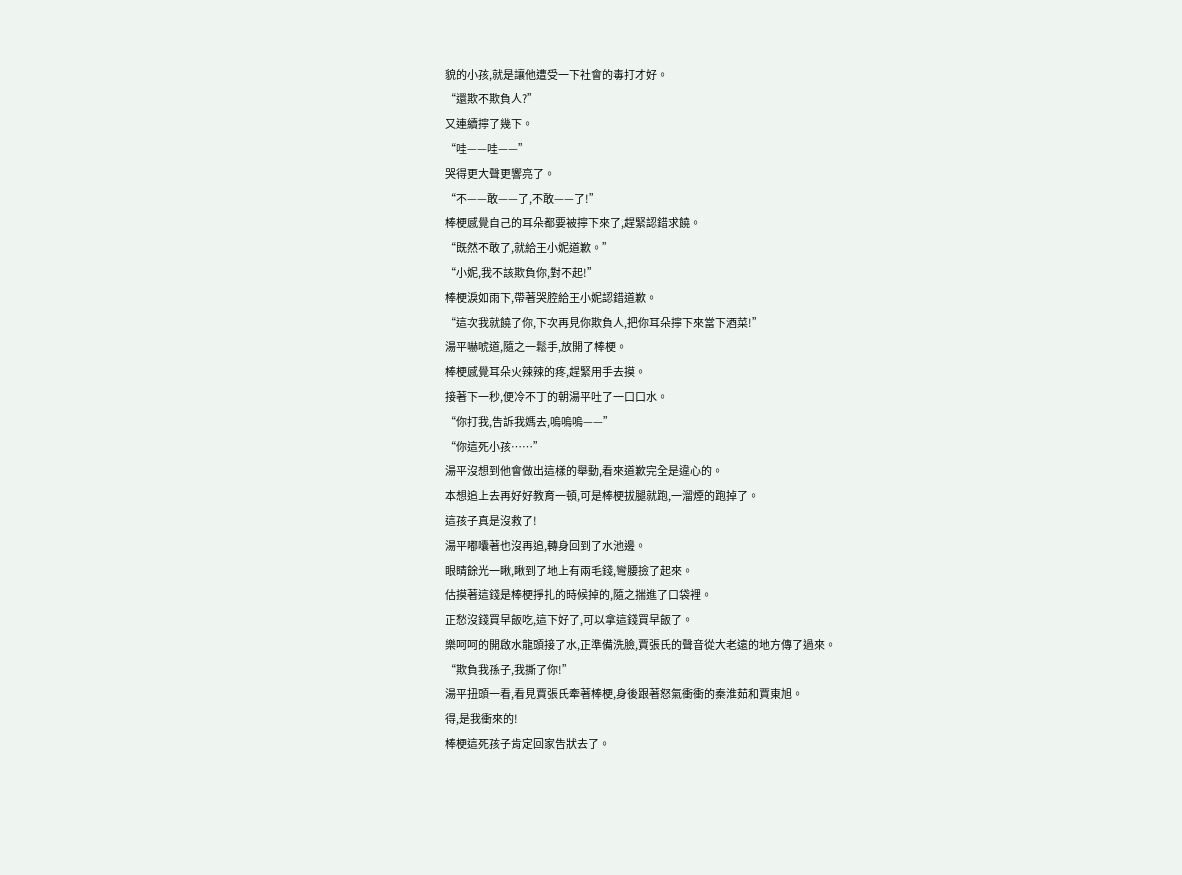貌的小孩,就是讓他遭受一下社會的毒打才好。
“還欺不欺負人?”
又連續擰了幾下。
“哇——哇——”
哭得更大聲更響亮了。
“不——敢——了,不敢——了!”
棒梗感覺自己的耳朵都要被擰下來了,趕緊認錯求饒。
“既然不敢了,就給王小妮道歉。”
“小妮,我不該欺負你,對不起!”
棒梗淚如雨下,帶著哭腔給王小妮認錯道歉。
“這次我就饒了你,下次再見你欺負人,把你耳朵擰下來當下酒菜!”
湯平嚇唬道,隨之一鬆手,放開了棒梗。
棒梗感覺耳朵火辣辣的疼,趕緊用手去摸。
接著下一秒,便冷不丁的朝湯平吐了一口口水。
“你打我,告訴我媽去,嗚嗚嗚——”
“你這死小孩……”
湯平沒想到他會做出這樣的舉動,看來道歉完全是違心的。
本想追上去再好好教育一頓,可是棒梗拔腿就跑,一溜煙的跑掉了。
這孩子真是沒救了!
湯平嘟囔著也沒再追,轉身回到了水池邊。
眼睛餘光一瞅,瞅到了地上有兩毛錢,彎腰撿了起來。
估摸著這錢是棒梗掙扎的時候掉的,隨之揣進了口袋裡。
正愁沒錢買早飯吃,這下好了,可以拿這錢買早飯了。
樂呵呵的開啟水龍頭接了水,正準備洗臉,賈張氏的聲音從大老遠的地方傳了過來。
“欺負我孫子,我撕了你!”
湯平扭頭一看,看見賈張氏牽著棒梗,身後跟著怒氣衝衝的秦淮茹和賈東旭。
得,是我衝來的!
棒梗這死孩子肯定回家告狀去了。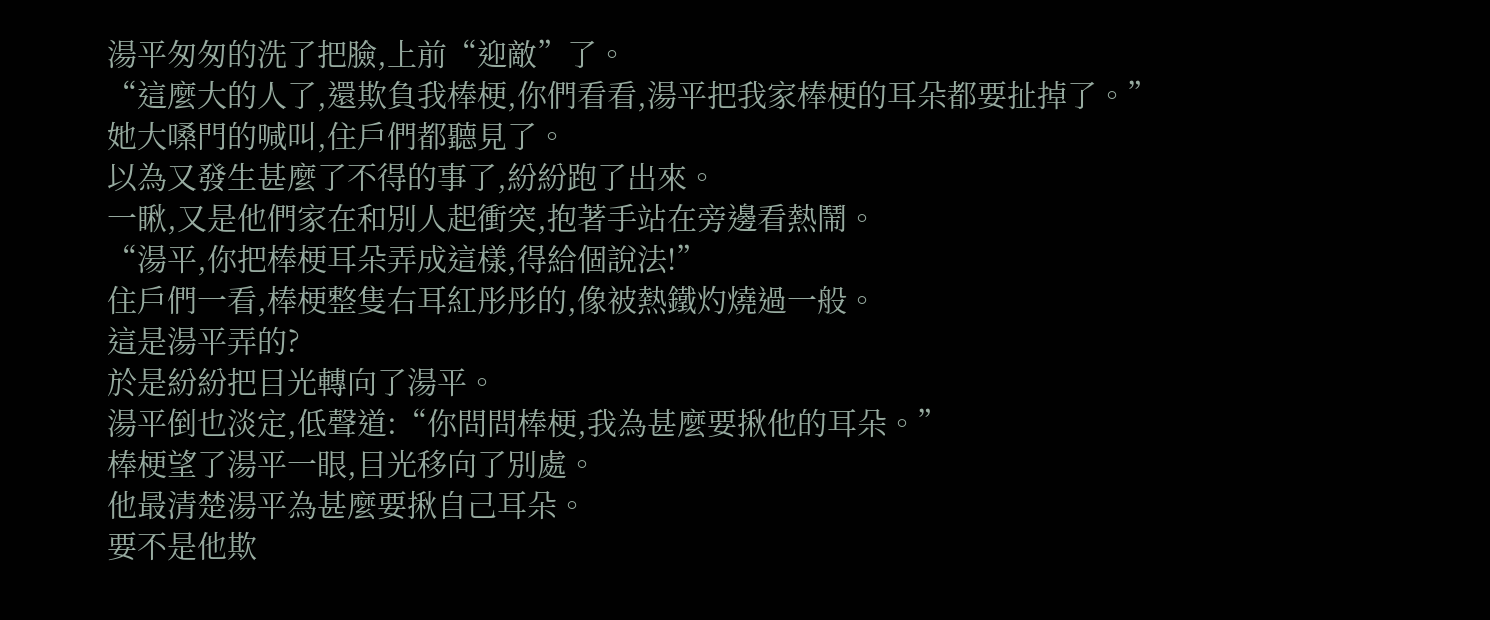湯平匆匆的洗了把臉,上前“迎敵”了。
“這麼大的人了,還欺負我棒梗,你們看看,湯平把我家棒梗的耳朵都要扯掉了。”
她大嗓門的喊叫,住戶們都聽見了。
以為又發生甚麼了不得的事了,紛紛跑了出來。
一瞅,又是他們家在和別人起衝突,抱著手站在旁邊看熱鬧。
“湯平,你把棒梗耳朵弄成這樣,得給個說法!”
住戶們一看,棒梗整隻右耳紅彤彤的,像被熱鐵灼燒過一般。
這是湯平弄的?
於是紛紛把目光轉向了湯平。
湯平倒也淡定,低聲道:“你問問棒梗,我為甚麼要揪他的耳朵。”
棒梗望了湯平一眼,目光移向了別處。
他最清楚湯平為甚麼要揪自己耳朵。
要不是他欺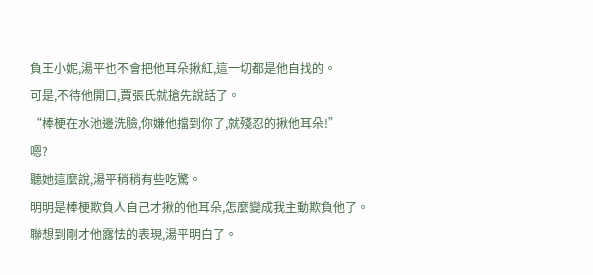負王小妮,湯平也不會把他耳朵揪紅,這一切都是他自找的。
可是,不待他開口,賈張氏就搶先說話了。
“棒梗在水池邊洗臉,你嫌他擋到你了,就殘忍的揪他耳朵!”
嗯?
聽她這麼說,湯平稍稍有些吃驚。
明明是棒梗欺負人自己才揪的他耳朵,怎麼變成我主動欺負他了。
聯想到剛才他露怯的表現,湯平明白了。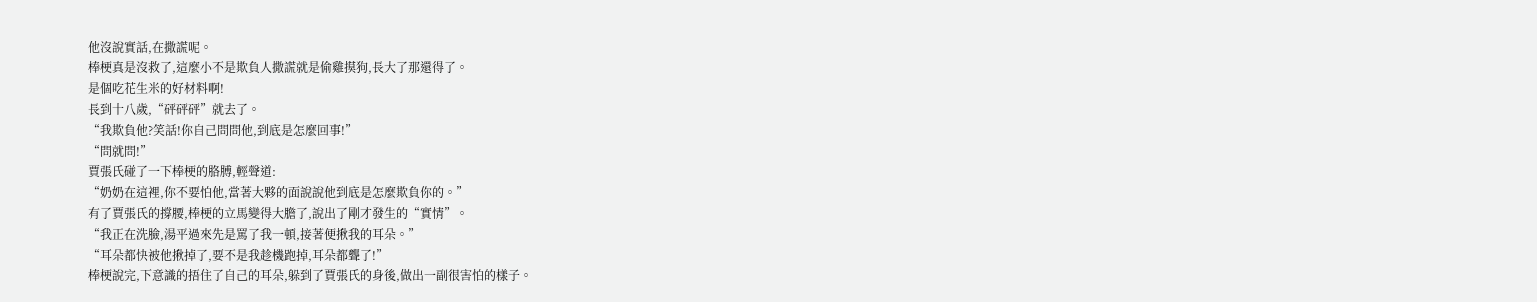他沒說實話,在撒謊呢。
棒梗真是沒救了,這麼小不是欺負人撒謊就是偷雞摸狗,長大了那還得了。
是個吃花生米的好材料啊!
長到十八歲,“砰砰砰”就去了。
“我欺負他?笑話!你自己問問他,到底是怎麼回事!”
“問就問!”
賈張氏碰了一下棒梗的胳膊,輕聲道:
“奶奶在這裡,你不要怕他,當著大夥的面說說他到底是怎麼欺負你的。”
有了賈張氏的撐腰,棒梗的立馬變得大膽了,說出了剛才發生的“實情”。
“我正在洗臉,湯平過來先是罵了我一頓,接著便揪我的耳朵。”
“耳朵都快被他揪掉了,要不是我趁機跑掉,耳朵都聾了!”
棒梗說完,下意識的捂住了自己的耳朵,躲到了賈張氏的身後,做出一副很害怕的樣子。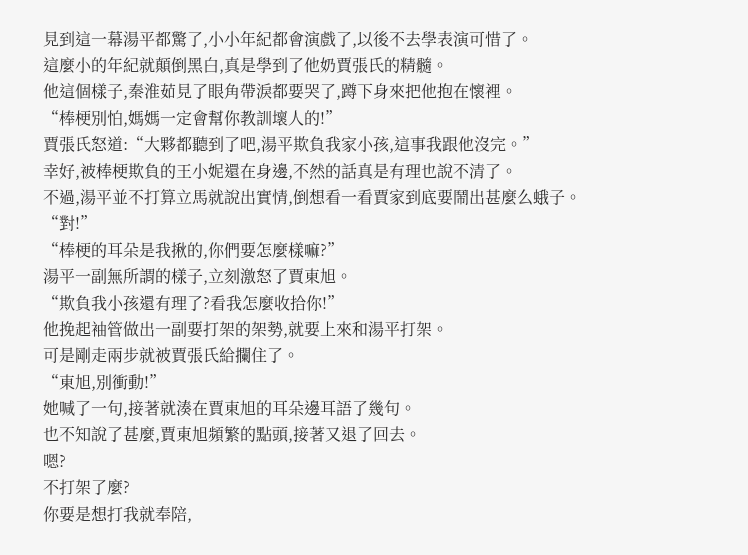見到這一幕湯平都驚了,小小年紀都會演戲了,以後不去學表演可惜了。
這麼小的年紀就顛倒黑白,真是學到了他奶賈張氏的精髓。
他這個樣子,秦淮茹見了眼角帶淚都要哭了,蹲下身來把他抱在懷裡。
“棒梗別怕,媽媽一定會幫你教訓壞人的!”
賈張氏怒道:“大夥都聽到了吧,湯平欺負我家小孩,這事我跟他沒完。”
幸好,被棒梗欺負的王小妮還在身邊,不然的話真是有理也說不清了。
不過,湯平並不打算立馬就說出實情,倒想看一看賈家到底要鬧出甚麼么蛾子。
“對!”
“棒梗的耳朵是我揪的,你們要怎麼樣嘛?”
湯平一副無所謂的樣子,立刻激怒了賈東旭。
“欺負我小孩還有理了?看我怎麼收拾你!”
他挽起袖管做出一副要打架的架勢,就要上來和湯平打架。
可是剛走兩步就被賈張氏給攔住了。
“東旭,別衝動!”
她喊了一句,接著就湊在賈東旭的耳朵邊耳語了幾句。
也不知說了甚麼,賈東旭頻繁的點頭,接著又退了回去。
嗯?
不打架了麼?
你要是想打我就奉陪,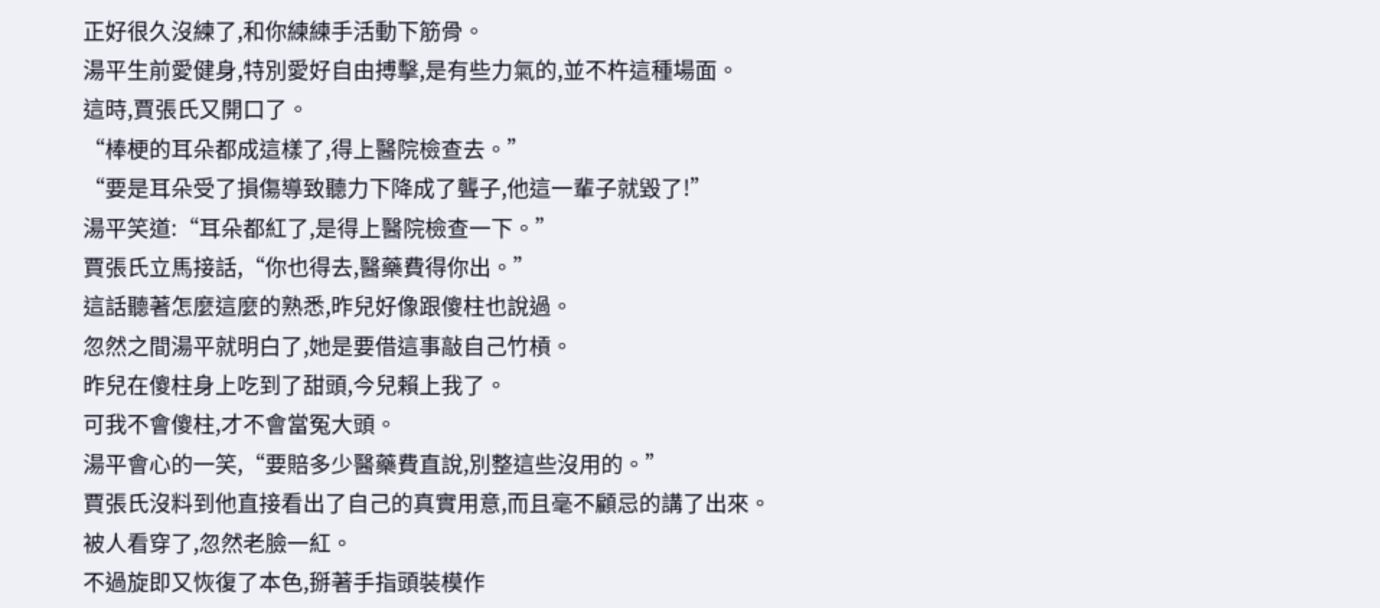正好很久沒練了,和你練練手活動下筋骨。
湯平生前愛健身,特別愛好自由搏擊,是有些力氣的,並不杵這種場面。
這時,賈張氏又開口了。
“棒梗的耳朵都成這樣了,得上醫院檢查去。”
“要是耳朵受了損傷導致聽力下降成了聾子,他這一輩子就毀了!”
湯平笑道:“耳朵都紅了,是得上醫院檢查一下。”
賈張氏立馬接話,“你也得去,醫藥費得你出。”
這話聽著怎麼這麼的熟悉,昨兒好像跟傻柱也說過。
忽然之間湯平就明白了,她是要借這事敲自己竹槓。
昨兒在傻柱身上吃到了甜頭,今兒賴上我了。
可我不會傻柱,才不會當冤大頭。
湯平會心的一笑,“要賠多少醫藥費直說,別整這些沒用的。”
賈張氏沒料到他直接看出了自己的真實用意,而且毫不顧忌的講了出來。
被人看穿了,忽然老臉一紅。
不過旋即又恢復了本色,掰著手指頭裝模作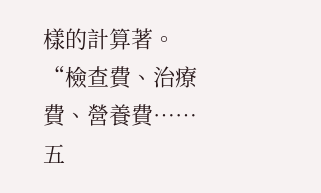樣的計算著。
“檢查費、治療費、營養費……五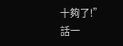十夠了!”
話一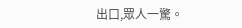出口,眾人一驚。